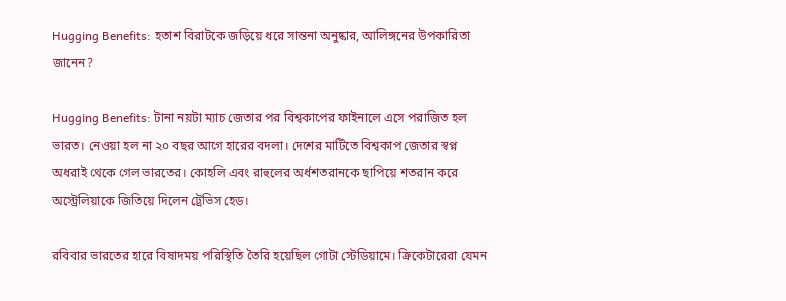Hugging Benefits: হতাশ বিরাটকে জড়িয়ে ধরে সান্তনা অনুষ্কার, আলিঙ্গনের উপকারিতা জানেন?

Hugging Benefits: টানা নয়টা ম্যাচ জেতার পর বিশ্বকাপের ফাইনালে এসে পরাজিত হল ভারত। নেওয়া হল না ২০ বছর আগে হারের বদলা। দেশের মাটিতে বিশ্বকাপ জেতার স্বপ্ন অধরাই থেকে গেল ভারতের। কোহলি এবং রাহুলের অর্ধশতরানকে ছাপিয়ে শতরান করে অস্ট্রেলিয়াকে জিতিয়ে দিলেন ট্রেভিস হেড।

রবিবার ভারতের হারে বিষাদময় পরিস্থিতি তৈরি হয়েছিল গোটা স্টেডিয়ামে। ক্রিকেটারেরা যেমন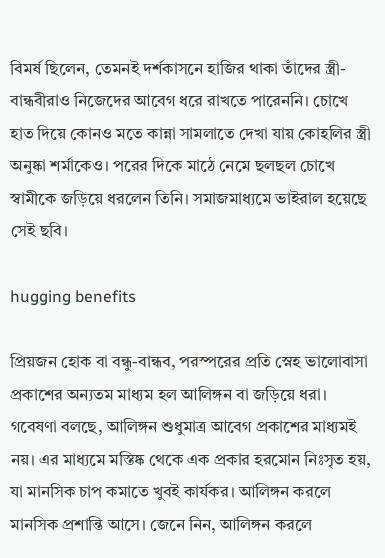বিমর্ষ ছিলেন, তেমনই দর্শকাসনে হাজির থাকা তাঁদের স্ত্রী-বান্ধবীরাও নিজেদের আবেগ ধরে রাখতে পারেননি। চোখে হাত দিয়ে কোনও মতে কান্না সামলাতে দেখা যায় কোহলির স্ত্রী অনুষ্কা শর্মাকেও। পরের দিকে মাঠে নেমে ছলছল চোখে স্বামীকে জড়িয়ে ধরলেন তিনি। সমাজমাধ্যমে ভাইরাল হয়েছে সেই ছবি।

hugging benefits

প্রিয়জন হোক বা বন্ধু-বান্ধব, পরস্পরের প্রতি স্নেহ ভালোবাসা প্রকাশের অন্যতম মাধ্যম হল আলিঙ্গন বা জড়িয়ে ধরা। গবেষণা বলছে, আলিঙ্গন শুধুমাত্র আবেগ প্রকাশের মাধ্যমই নয়। এর মাধ্যমে মস্তিষ্ক থেকে এক প্রকার হরমোন নিঃসৃত হয়, যা মানসিক চাপ কমাতে খুবই কার্যকর। আলিঙ্গন করলে মানসিক প্রশান্তি আসে। জেনে নিন, আলিঙ্গন করলে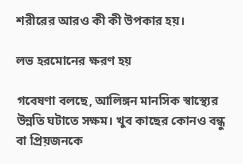শরীরের আরও কী কী উপকার হয়।

লভ হরমোনের ক্ষরণ হয়

গবেষণা বলছে, আলিঙ্গন মানসিক স্বাস্থ্যের উন্নতি ঘটাতে সক্ষম। খুব কাছের কোনও বন্ধু বা প্রিয়জনকে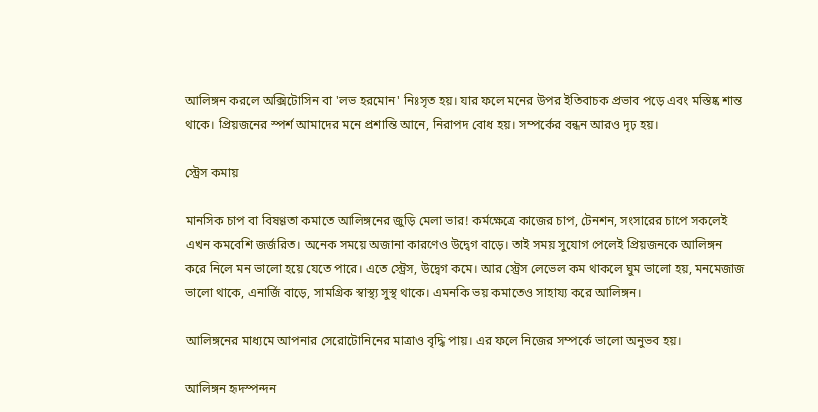আলিঙ্গন করলে অক্সিটোসিন বা 'লভ হরমোন' নিঃসৃত হয়। যার ফলে মনের উপর ইতিবাচক প্রভাব পড়ে এবং মস্তিষ্ক শান্ত থাকে। প্রিয়জনের স্পর্শ আমাদের মনে প্রশান্তি আনে, নিরাপদ বোধ হয়। সম্পর্কের বন্ধন আরও দৃঢ় হয়।

স্ট্রেস কমায়

মানসিক চাপ বা বিষণ্ণতা কমাতে আলিঙ্গনের জুড়ি মেলা ভার! কর্মক্ষেত্রে কাজের চাপ, টেনশন, সংসারের চাপে সকলেই এখন কমবেশি জর্জরিত। অনেক সময়ে অজানা কারণেও উদ্বেগ বাড়ে। তাই সময় সুযোগ পেলেই প্রিয়জনকে আলিঙ্গন করে নিলে মন ভালো হয়ে যেতে পারে। এতে স্ট্রেস, উদ্বেগ কমে। আর স্ট্রেস লেভেল কম থাকলে ঘুম ভালো হয়, মনমেজাজ ভালো থাকে, এনার্জি বাড়ে, সামগ্রিক স্বাস্থ্য সুস্থ থাকে। এমনকি ভয় কমাতেও সাহায্য করে আলিঙ্গন।

আলিঙ্গনের মাধ্যমে আপনার সেরোটোনিনের মাত্রাও বৃদ্ধি পায়। এর ফলে নিজের সম্পর্কে ভালো অনুভব হয়।

আলিঙ্গন হৃদস্পন্দন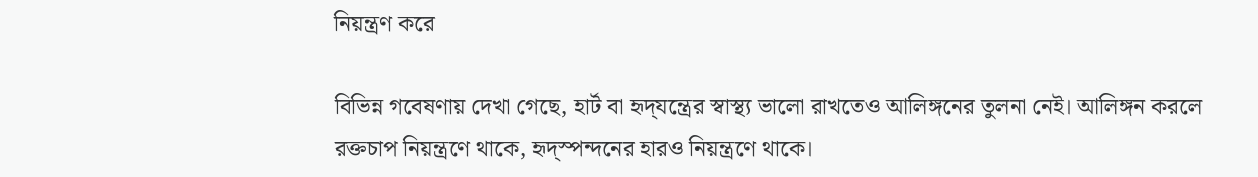নিয়ন্ত্রণ করে

বিভিন্ন গবেষণায় দেখা গেছে, হার্ট বা হৃদ্‌যন্ত্রের স্বাস্থ্য ভালো রাখতেও আলিঙ্গনের তুলনা নেই। আলিঙ্গন করলে রক্তচাপ নিয়ন্ত্রণে থাকে, হৃদ্‌স্পন্দনের হারও নিয়ন্ত্রণে থাকে।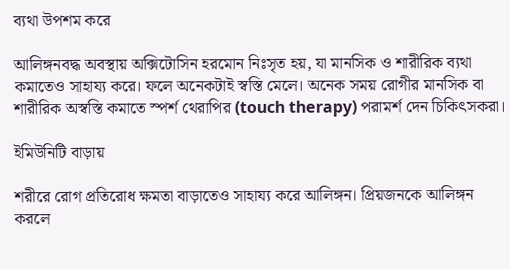ব্যথা উপশম করে

আলিঙ্গনবদ্ধ অবস্থায় অক্সিটোসিন হরমোন নিঃসৃত হয়, যা মানসিক ও শারীরিক ব্যথা কমাতেও সাহায্য করে। ফলে অনেকটাই স্বস্তি মেলে। অনেক সময় রোগীর মানসিক বা শারীরিক অস্বস্তি কমাতে স্পর্শ থেরাপির (touch therapy) পরামর্শ দেন চিকিৎসকরা।

ইমিউনিটি বাড়ায়

শরীরে রোগ প্রতিরোধ ক্ষমতা বাড়াতেও সাহায্য করে আলিঙ্গন। প্রিয়জনকে আলিঙ্গন করলে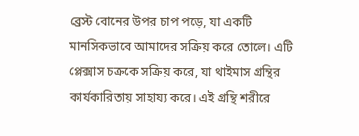ব্রেস্ট বোনের উপর চাপ পড়ে, যা একটি মানসিকভাবে আমাদের সক্রিয় করে তোলে। এটি প্লেক্সাস চক্রকে সক্রিয় করে, যা থাইমাস গ্রন্থির কার্যকারিতায় সাহায্য করে। এই গ্রন্থি শরীরে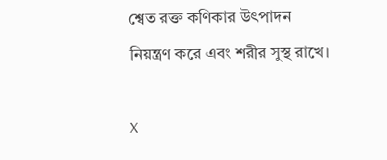শ্বেত রক্ত কণিকার উৎপাদন নিয়ন্ত্রণ করে এবং শরীর সুস্থ রাখে।

X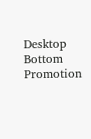Desktop Bottom Promotion